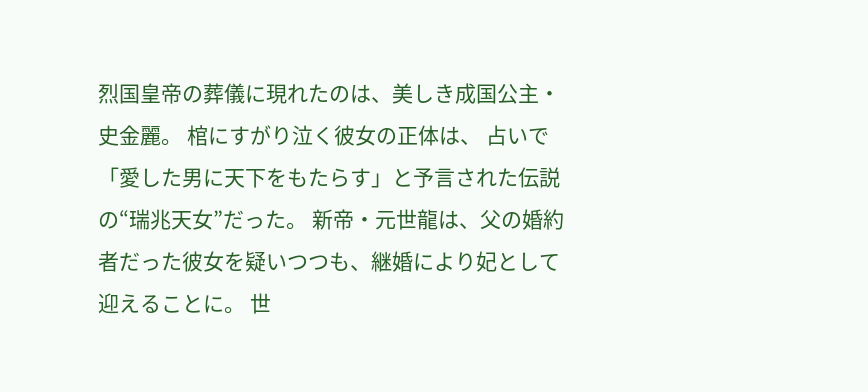烈国皇帝の葬儀に現れたのは、美しき成国公主・史金麗。 棺にすがり泣く彼女の正体は、 占いで「愛した男に天下をもたらす」と予言された伝説の“瑞兆天女”だった。 新帝・元世龍は、父の婚約者だった彼女を疑いつつも、継婚により妃として迎えることに。 世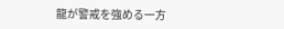龍が警戒を強める一方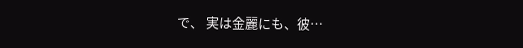で、 実は金麗にも、彼…